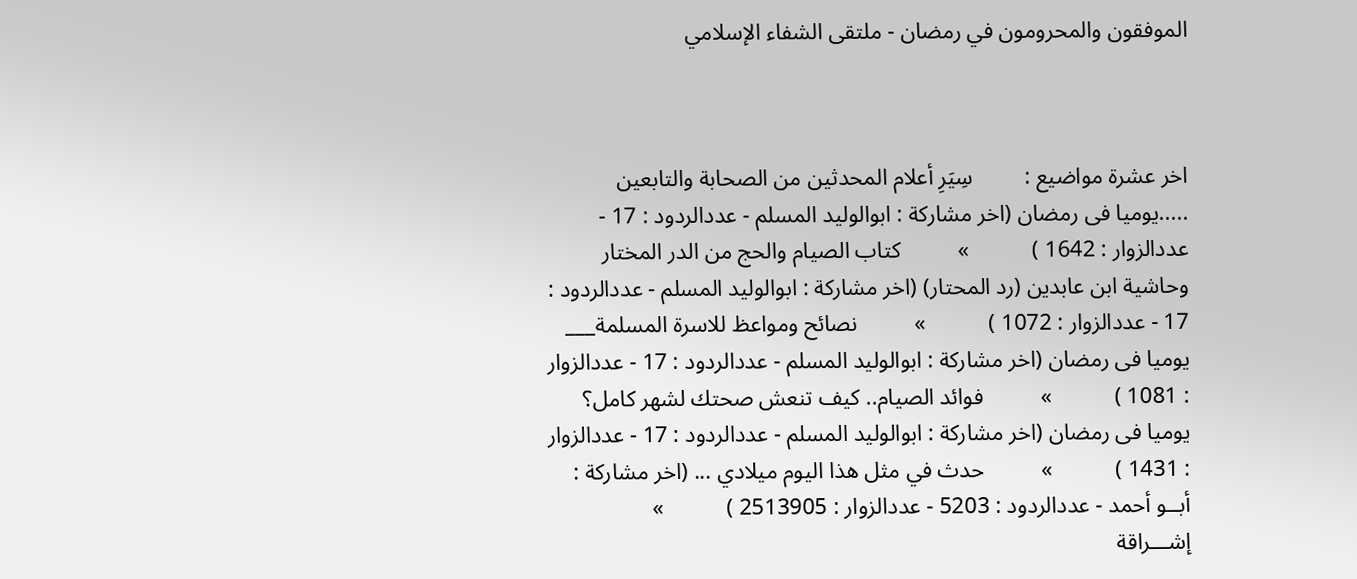الموفقون والمحرومون في رمضان - ملتقى الشفاء الإسلامي



اخر عشرة مواضيع :         سِيَرِ أعلام المحدثين من الصحابة والتابعين .....يوميا فى رمضان (اخر مشاركة : ابوالوليد المسلم - عددالردود : 17 - عددالزوار : 1642 )           »          كتاب الصيام والحج من الدر المختار وحاشية ابن عابدين (رد المحتار) (اخر مشاركة : ابوالوليد المسلم - عددالردود : 17 - عددالزوار : 1072 )           »          نصائح ومواعظ للاسرة المسلمة___ يوميا فى رمضان (اخر مشاركة : ابوالوليد المسلم - عددالردود : 17 - عددالزوار : 1081 )           »          فوائد الصيام.. كيف تنعش صحتك لشهر كامل؟ يوميا فى رمضان (اخر مشاركة : ابوالوليد المسلم - عددالردود : 17 - عددالزوار : 1431 )           »          حدث في مثل هذا اليوم ميلادي ... (اخر مشاركة : أبــو أحمد - عددالردود : 5203 - عددالزوار : 2513905 )           »          إشـــراقة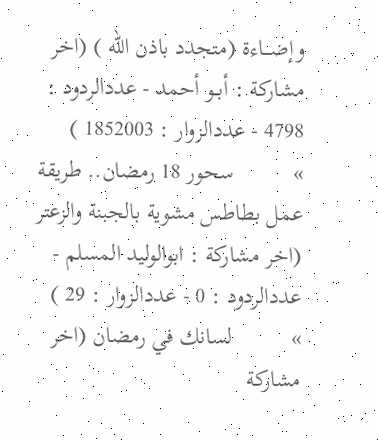وإضـــاءة (متجدد باذن الله ) (اخر مشاركة : أبــو أحمد - عددالردود : 4798 - عددالزوار : 1852003 )           »          سحور 18 رمضان.. طريقة عمل بطاطس مشوية بالجبنة والزعتر (اخر مشاركة : ابوالوليد المسلم - عددالردود : 0 - عددالزوار : 29 )           »          لسانك في رمضان (اخر مشاركة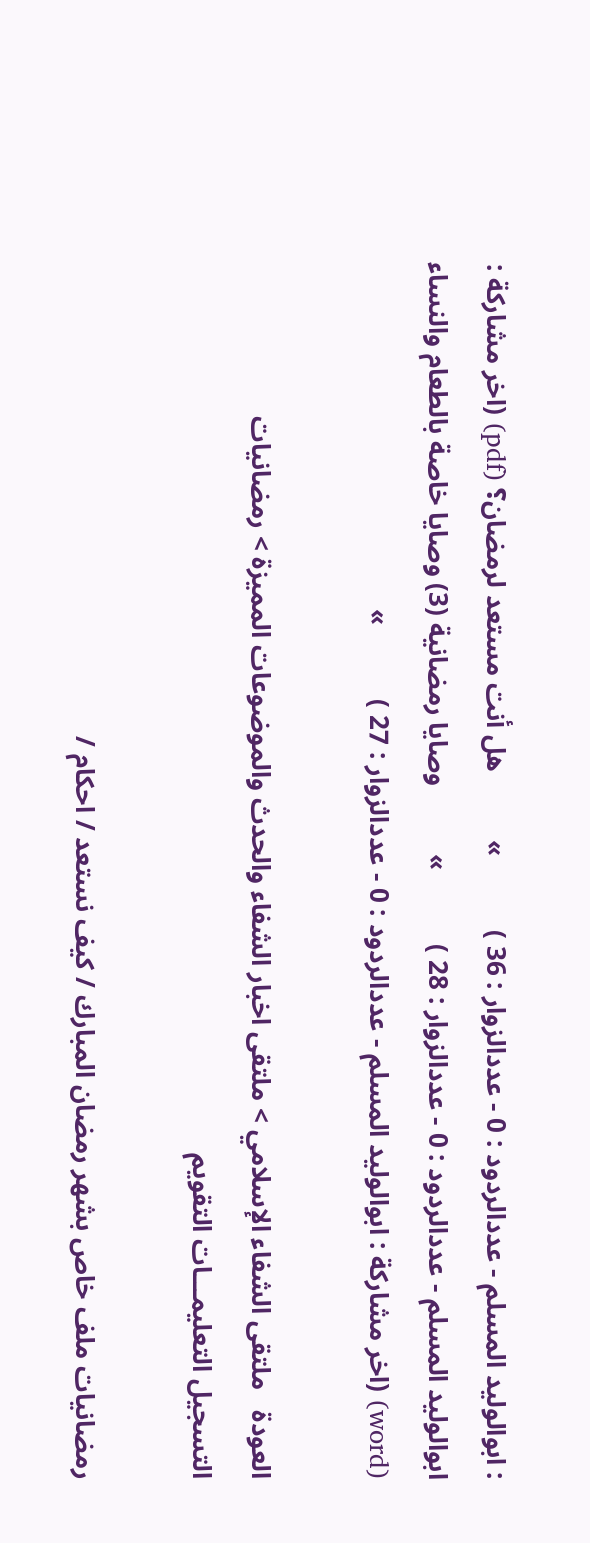: ابوالوليد المسلم - عددالردود : 0 - عددالزوار : 36 )           »          هل أنت مستعد لرمضان؟ (pdf) (اخر مشاركة : ابوالوليد المسلم - عددالردود : 0 - عددالزوار : 28 )           »          وصايا رمضانية (3) وصايا خاصة بالطعام والنساء (word) (اخر مشاركة : ابوالوليد المسلم - عددالردود : 0 - عددالزوار : 27 )           »

العودة   ملتقى الشفاء الإسلامي > ملتقى اخبار الشفاء والحدث والموضوعات المميزة > رمضانيات
التسجيل التعليمـــات التقويم

رمضانيات ملف خاص بشهر رمضان المبارك / كيف نستعد / احكام /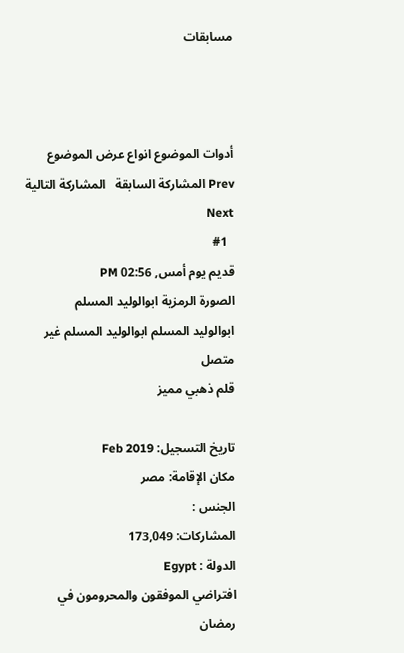مسابقات



أدوات الموضوع انواع عرض الموضوع
Prev المشاركة السابقة   المشاركة التالية Next
  #1
قديم يوم أمس, 02:56 PM
الصورة الرمزية ابوالوليد المسلم
ابوالوليد المسلم ابوالوليد المسلم غير متصل
قلم ذهبي مميز

تاريخ التسجيل: Feb 2019
مكان الإقامة: مصر
الجنس :
المشاركات: 173,049
الدولة : Egypt
افتراضي الموفقون والمحرومون في رمضان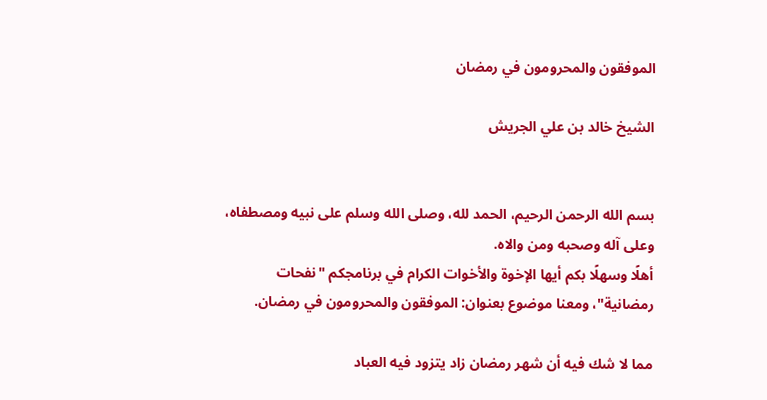الموفقون والمحرومون في رمضان

الشيخ خالد بن علي الجريش


بسم الله الرحمن الرحيم، الحمد لله، وصلى الله وسلم على نبيه ومصطفاه، وعلى آله وصحبه ومن والاه.
أهلًا وسهلًا بكم أيها الإخوة والأخوات الكرام في برنامجكم "نفحات رمضانية"، ومعنا موضوع بعنوان: الموفقون والمحرومون في رمضان.

مما لا شك فيه أن شهر رمضان زاد يتزود فيه العباد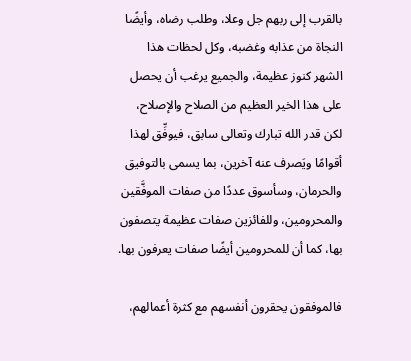بالقرب إلى ربهم جل وعلا، وطلب رضاه، وأيضًا النجاة من عذابه وغضبه، وكل لحظات هذا الشهر كنوز عظيمة، والجميع يرغب أن يحصل على هذا الخير العظيم من الصلاح والإصلاح، لكن قدر الله تبارك وتعالى سابق، فيوفِّق لهذا أقوامًا ويَصرف عنه آخرين، بما يسمى بالتوفيق والحرمان، وسأسوق عددًا من صفات الموفَّقين والمحرومين، وللفائزين صفات عظيمة يتصفون بها، كما أن للمحرومين أيضًا صفات يعرفون بها.

فالموفقون يحقرون أنفسهم مع كثرة أعمالهم،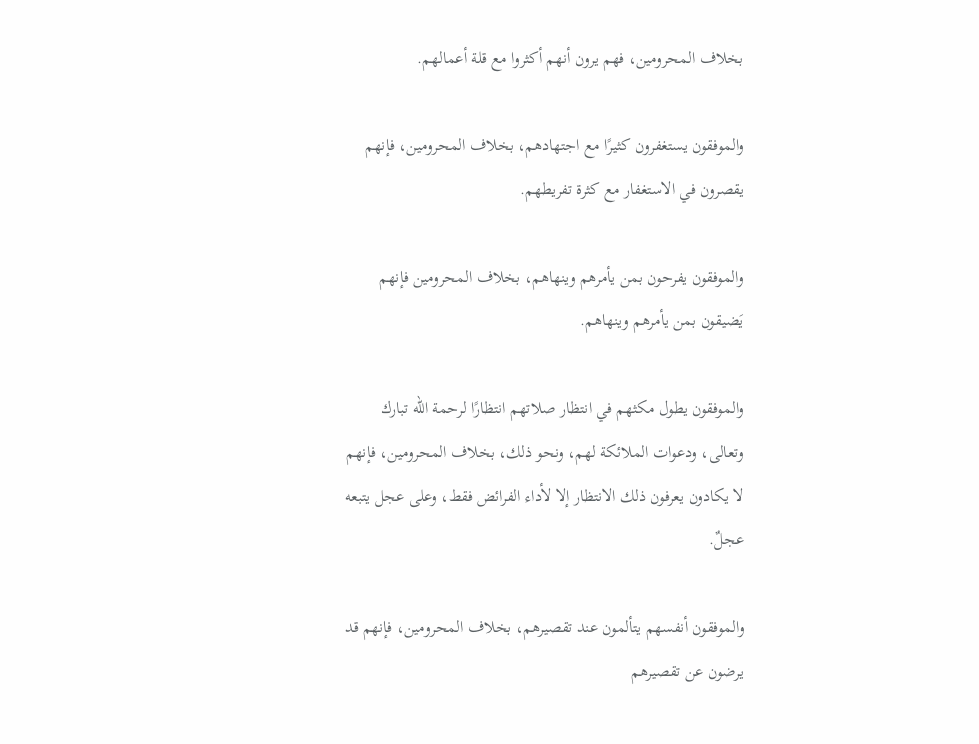بخلاف المحرومين، فهم يرون أنهم أكثروا مع قلة أعمالهم.

والموفقون يستغفرون كثيرًا مع اجتهادهم، بخلاف المحرومين، فإنهم يقصرون في الاستغفار مع كثرة تفريطهم.

والموفقون يفرحون بمن يأمرهم وينهاهم، بخلاف المحرومين فإنهم يَضيقون بمن يأمرهم وينهاهم.

والموفقون يطول مكثهم في انتظار صلاتهم انتظارًا لرحمة الله تبارك وتعالى، ودعوات الملائكة لهم، ونحو ذلك، بخلاف المحرومين، فإنهم لا يكادون يعرفون ذلك الانتظار إلا لأداء الفرائض فقط، وعلى عجل يتبعه عجلٌ.

والموفقون أنفسهم يتألمون عند تقصيرهم، بخلاف المحرومين، فإنهم قد يرضون عن تقصيرهم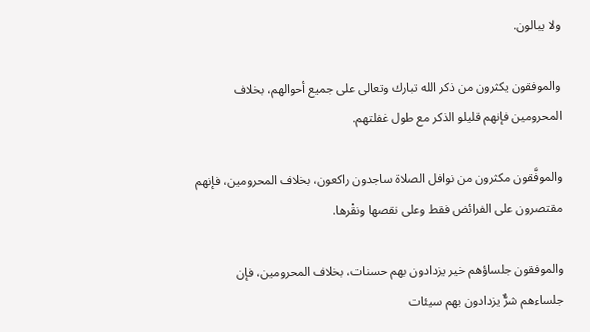ولا يبالون.

والموفقون يكثرون من ذكر الله تبارك وتعالى على جميع أحوالهم، بخلاف المحرومين فإنهم قليلو الذكر مع طول غفلتهم.

والموفَّقون مكثرون من نوافل الصلاة ساجدون راكعون، بخلاف المحرومين، فإنهم مقتصرون على الفرائض فقط وعلى نقصها ونقْرها.

والموفقون جلساؤهم خير يزدادون بهم حسنات، بخلاف المحرومين، فإن جلساءهم شرٌّ يزدادون بهم سيئات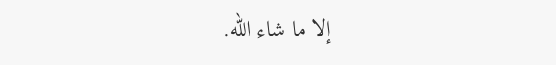إلا ما شاء الله.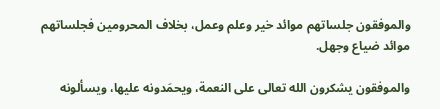والموفقون جلساتهم موائد خير وعلم وعمل، بخلاف المحرومين فجلساتهم موائد ضياع وجهل.

والموفقون يشكرون الله تعالى على النعمة، ويحمَدونه عليها، ويسألونه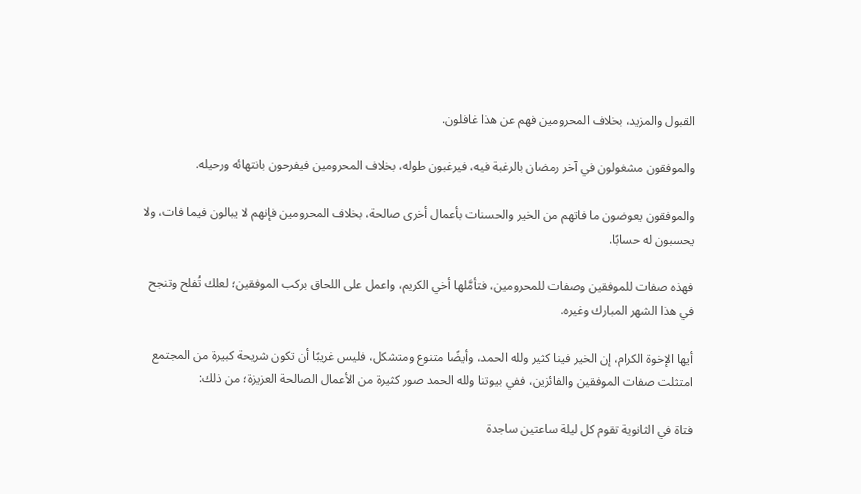القبول والمزيد، بخلاف المحرومين فهم عن هذا غافلون.

والموفقون مشغولون في آخر رمضان بالرغبة فيه، فيرغبون طوله، بخلاف المحرومين فيفرحون بانتهائه ورحيله.

والموفقون يعوضون ما فاتهم من الخير والحسنات بأعمال أخرى صالحة، بخلاف المحرومين فإنهم لا يبالون فيما فات، ولا يحسبون له حسابًا.

فهذه صفات للموفقين وصفات للمحرومين، فتأمَّلها أخي الكريم، واعمل على اللحاق بركب الموفقين؛ لعلك تُفلح وتنجح في هذا الشهر المبارك وغيره.

أيها الإخوة الكرام، إن الخير فينا كثير ولله الحمد، وأيضًا متنوع ومتشكل، فليس غريبًا أن تكون شريحة كبيرة من المجتمع امتثلت صفات الموفقين والفائزين، ففي بيوتنا ولله الحمد صور كثيرة من الأعمال الصالحة العزيزة؛ من ذلك:

فتاة في الثانوية تقوم كل ليلة ساعتين ساجدة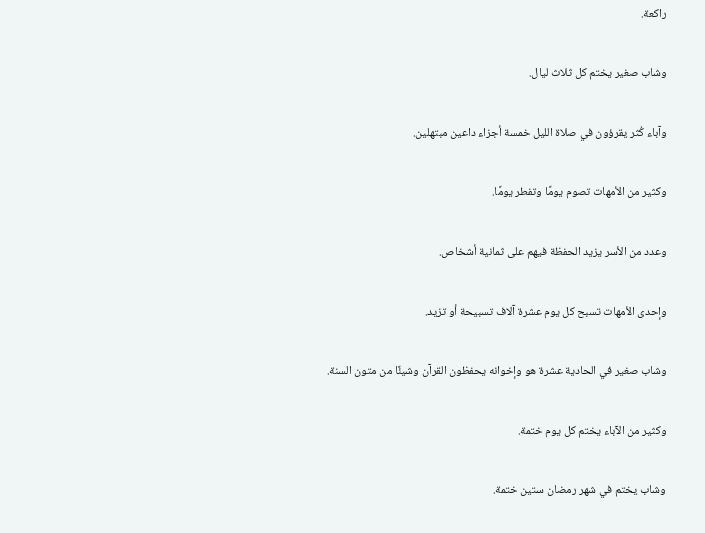راكعة.

وشاب صغير يختم كل ثلاث ليال.

وآباء كُثر يقرؤون في صلاة الليل خمسة أجزاء داعين مبتهلين.

وكثير من الأمهات تصوم يومًا وتفطر يومًا.

وعدد من الأسر يزيد الحفظة فيهم على ثمانية أشخاص.

وإحدى الأمهات تسبح كل يوم عشرة آلاف تسبيحة أو تزيد.

وشاب صغير في الحادية عشرة هو وإخوانه يحفظون القرآن وشيئًا من متون السنة.

وكثير من الآباء يختم كل يوم ختمة.

وشاب يختم في شهر رمضان ستين ختمة.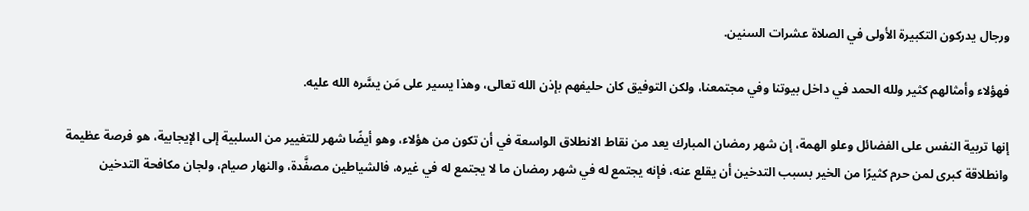ورجال يدركون التكبيرة الأولى في الصلاة عشرات السنين.

فهؤلاء وأمثالهم كثير ولله الحمد في داخل بيوتنا وفي مجتمعنا، ولكن التوفيق كان حليفهم بإذن الله تعالى، وهذا يسير على مَن يسَّره الله عليه.

إنها تربية النفس على الفضائل وعلو الهمة، إن شهر رمضان المبارك يعد من نقاط الانطلاق الواسعة في أن تكون من هؤلاء، وهو أيضًا شهر للتغيير من السلبية إلى الإيجابية، هو فرصة عظيمة وانطلاقة كبرى لمن حرم كثيرًا من الخير بسبب التدخين أن يقلع عنه، فإنه يجتمع له في شهر رمضان ما لا يجتمع له في غيره، فالشياطين مصفَّدة، والنهار صيام، ولجان مكافحة التدخين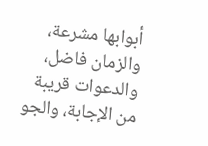أبوابها مشرعة، والزمان فاضل، والدعوات قريبة من الإجابة، والجو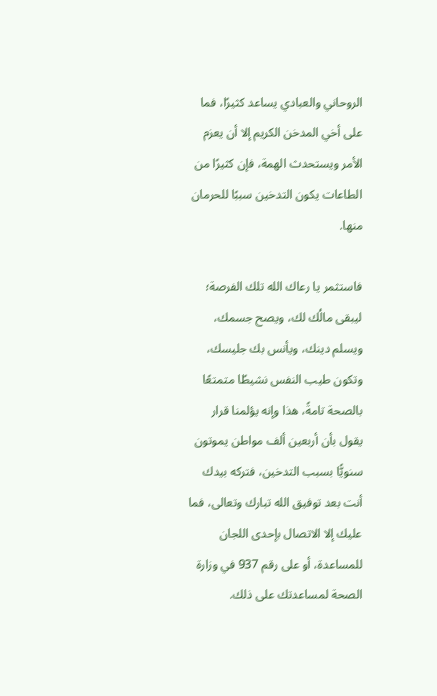الروحاني والعبادي يساعد كثيرًا، فما على أخي المدخن الكريم إلا أن يعزم الأمر ويستحدث الهمة، فإن كثيرًا من الطاعات يكون التدخين سببًا للحرمان منها.

فاستثمر يا رعاك الله تلك الفرصة؛ ليبقى مالُك لك، ويصح جسمك، ويسلم دينك، ويأنس بك جليسك، وتكون طيب النفس نشيطًا متمتعًا بالصحة تامةً، هذا وإنه يؤلمنا قرار يقول بأن أربعين ألف مواطن يموتون سنويًّا بسبب التدخين، فتركه بيدك أنت بعد توفيق الله تبارك وتعالى، فما عليك إلا الاتصال بإحدى اللجان للمساعدة، أو على رقم 937 في وزارة الصحة لمساعدتك على ذلك.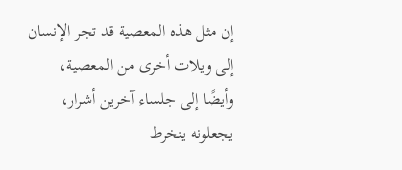إن مثل هذه المعصية قد تجر الإنسان إلى ويلات أخرى من المعصية، وأيضًا إلى جلساء آخرين أشرار، يجعلونه ينخرط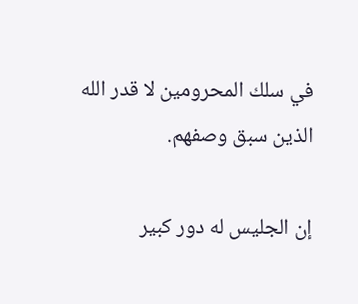في سلك المحرومين لا قدر الله الذين سبق وصفهم.

إن الجليس له دور كبير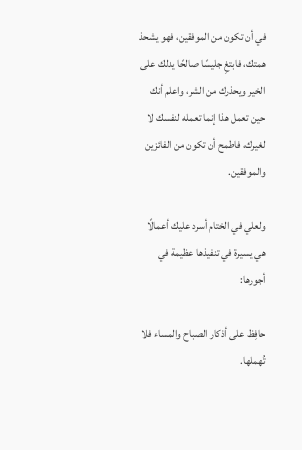في أن تكون من الموفقين، فهو يشحذ همتك، فابتغِ جليسًا صالحًا يدلك على الخير ويحذرك من الشر، واعلم أنك حين تعمل هذا إنما تعمله لنفسك لا لغيرك، فاطمح أن تكون من الفائزين والموفقين.

ولعلي في الختام أسرد عليك أعمالًا هي يسيرة في تنفيذها عظيمة في أجورها:

حافِظ على أذكار الصباح والمساء فلا تُهملها.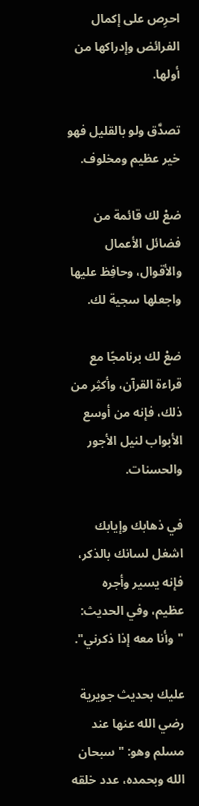احرِص على إكمال الفرائض وإدراكها من أولها.

تصدَّق ولو بالقليل فهو خير عظيم ومخلوف.

ضعْ لك قائمة من فضائل الأعمال والأقوال، وحافِظ عليها واجعلها سجية لك.

ضعْ لك برنامجًا مع قراءة القرآن، وأكثِر من ذلك، فإنه من أوسع الأبواب لنيل الأجور والحسنات.

في ذهابك وإيابك اشغل لسانك بالذكر، فإنه يسير وأجره عظيم، وفي الحديث: "وأنا معه إذا ذكرني".

عليك بحديث جويرية رضي الله عنها عند مسلم وهو: "سبحان الله وبحمده، عدد خلقه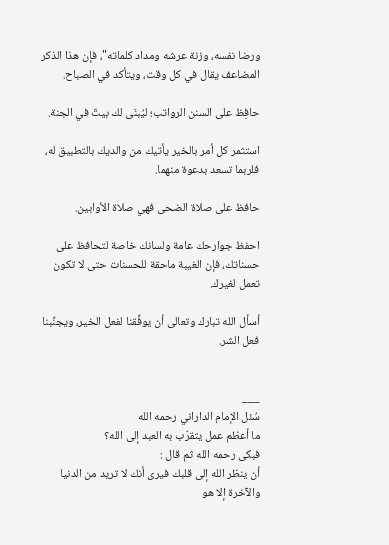ورضا نفسه، وزنة عرشه ومداد كلماته"، فإن هذا الذكر المضاعف يقال في كل وقت، ويتأكد في الصباح.

حافِظ على السنن الرواتب؛ ليُبنَى لك بيتٌ في الجنة.

استثمر كل أمر بالخير يأتيك من والديك بالتطبيق له، فلربما تسعد بدعوة منهما.

حافظ على صلاة الضحى فهي صلاة الأوابين.

احفظ جوارحك عامة ولسانك خاصة لتحافظ على حسناتك، فإن الغيبة ماحقة للحسنات حتى لا تكون تعمل لغيرك.

أسأل الله تبارك وتعالى أن يوفِّقنا لفعل الخير، ويجنِّبنا فعل الشر.


___
سُئل الإمام الداراني رحمه الله
ما أعظم عمل يتقرّب به العبد إلى الله؟
فبكى رحمه الله ثم قال :
أن ينظر الله إلى قلبك فيرى أنك لا تريد من الدنيا والآخرة إلا هو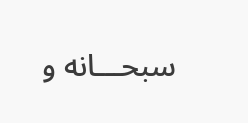سبحـــانه و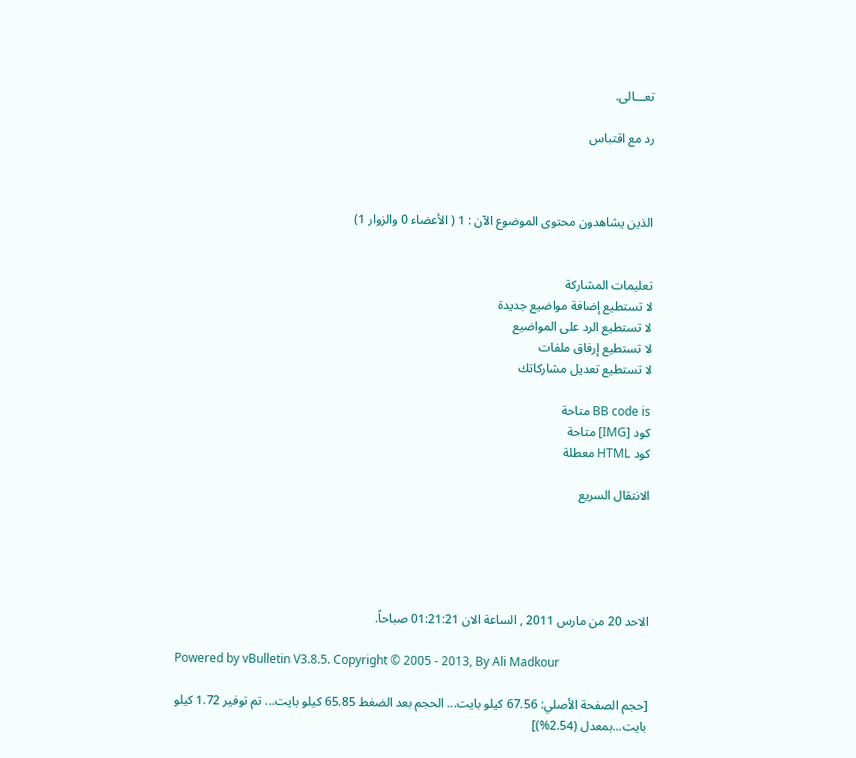تعـــالى.

رد مع اقتباس



الذين يشاهدون محتوى الموضوع الآن : 1 ( الأعضاء 0 والزوار 1)


تعليمات المشاركة
لا تستطيع إضافة مواضيع جديدة
لا تستطيع الرد على المواضيع
لا تستطيع إرفاق ملفات
لا تستطيع تعديل مشاركاتك

BB code is متاحة
كود [IMG] متاحة
كود HTML معطلة

الانتقال السريع





الاحد 20 من مارس 2011 , الساعة الان 01:21:21 صباحاً.

Powered by vBulletin V3.8.5. Copyright © 2005 - 2013, By Ali Madkour

[حجم الصفحة الأصلي: 67.56 كيلو بايت... الحجم بعد الضغط 65.85 كيلو بايت... تم توفير 1.72 كيلو بايت...بمعدل (2.54%)]